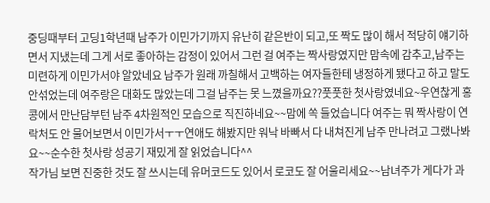중딩때부터 고딩1학년때 남주가 이민가기까지 유난히 같은반이 되고,또 짝도 많이 해서 적당히 얘기하면서 지냈는데 그게 서로 좋아하는 감정이 있어서 그런 걸 여주는 짝사랑였지만 맘속에 감추고,남주는 미련하게 이민가서야 알았네요 남주가 원래 까칠해서 고백하는 여자들한테 냉정하게 됐다고 하고 말도 안섞었는데 여주랑은 대화도 많았는데 그걸 남주는 못 느꼈을까요??풋풋한 첫사랑였네요~우연찮게 홍콩에서 만난담부턴 남주 4차원적인 모습으로 직진하네요~~맘에 쏙 들었습니다 여주는 뭐 짝사랑이 연락처도 안 물어보면서 이민가서ㅜㅜ연애도 해봤지만 워낙 바빠서 다 내쳐진게 남주 만나려고 그랬나봐요~~순수한 첫사랑 성공기 재밌게 잘 읽었습니다^^
작가님 보면 진중한 것도 잘 쓰시는데 유머코드도 있어서 로코도 잘 어울리세요~~남녀주가 게다가 과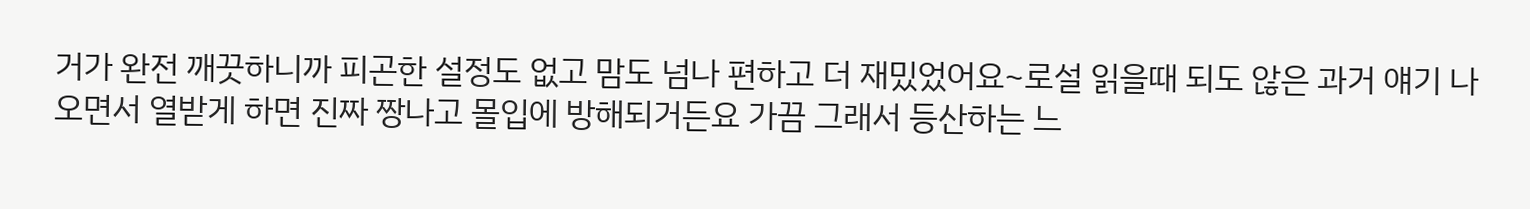거가 완전 깨끗하니까 피곤한 설정도 없고 맘도 넘나 편하고 더 재밌었어요~로설 읽을때 되도 않은 과거 얘기 나오면서 열받게 하면 진짜 짱나고 몰입에 방해되거든요 가끔 그래서 등산하는 느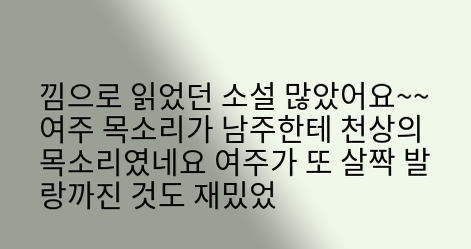낌으로 읽었던 소설 많았어요~~여주 목소리가 남주한테 천상의 목소리였네요 여주가 또 살짝 발랑까진 것도 재밌었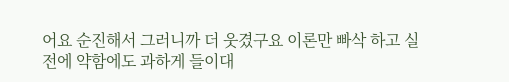어요 순진해서 그러니까 더 웃겼구요 이론만 빠삭 하고 실전에 약함에도 과하게 들이대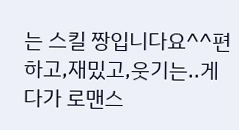는 스킬 짱입니다요^^편하고,재밌고,웃기는..게다가 로맨스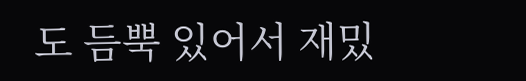도 듬뿍 있어서 재밌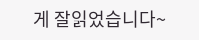게 잘읽었습니다~